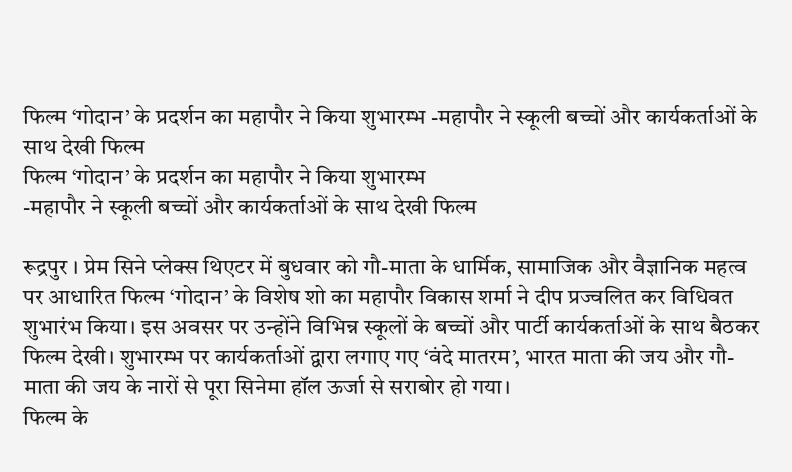फिल्म ‘गोदान’ के प्रदर्शन का महापौर ने किया शुभारम्भ -महापौर ने स्कूली बच्चों और कार्यकर्ताओं के साथ देखी फिल्म
फिल्म ‘गोदान’ के प्रदर्शन का महापौर ने किया शुभारम्भ
-महापौर ने स्कूली बच्चों और कार्यकर्ताओं के साथ देखी फिल्म

रूद्रपुर । प्रेम सिने प्लेक्स थिएटर में बुधवार को गौ-माता के धार्मिक, सामाजिक और वैज्ञानिक महत्व पर आधारित फिल्म ‘गोदान’ के विशेष शो का महापौर विकास शर्मा ने दीप प्रज्वलित कर विधिवत शुभारंभ किया। इस अवसर पर उन्होंने विभिन्न स्कूलों के बच्चों और पार्टी कार्यकर्ताओं के साथ बैठकर फिल्म देखी। शुभारम्भ पर कार्यकर्ताओं द्वारा लगाए गए ‘वंदे मातरम’, भारत माता की जय और गौ-माता की जय के नारों से पूरा सिनेमा हॉल ऊर्जा से सराबोर हो गया।
फिल्म के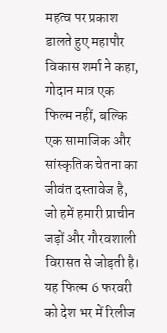महत्व पर प्रकाश डालते हुए महापौर विकास शर्मा ने कहा, गोदान मात्र एक फिल्म नहीं, बल्कि एक सामाजिक और सांस्कृतिक चेतना का जीवंत दस्तावेज है, जो हमें हमारी प्राचीन जड़ों और गौरवशाली विरासत से जोड़ती है। यह फिल्म 6 फरवरी को देश भर में रिलीज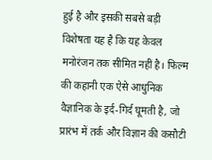हुई है और इसकी सबसे बड़ी विशेषता यह है कि यह केवल मनोरंजन तक सीमित नहीं है। फिल्म की कहानी एक ऐसे आधुनिक वैज्ञानिक के इर्द-गिर्द घूमती है, जो प्रारंभ में तर्क और विज्ञान की कसौटी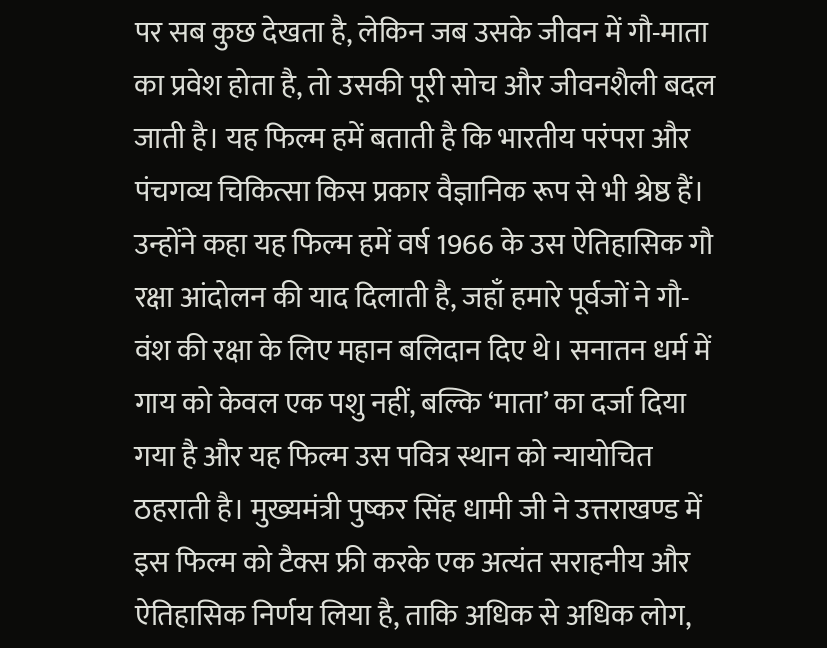पर सब कुछ देखता है, लेकिन जब उसके जीवन में गौ-माता का प्रवेश होता है, तो उसकी पूरी सोच और जीवनशैली बदल जाती है। यह फिल्म हमें बताती है कि भारतीय परंपरा और पंचगव्य चिकित्सा किस प्रकार वैज्ञानिक रूप से भी श्रेष्ठ हैं।
उन्होंने कहा यह फिल्म हमें वर्ष 1966 के उस ऐतिहासिक गौ रक्षा आंदोलन की याद दिलाती है, जहाँ हमारे पूर्वजों ने गौ-वंश की रक्षा के लिए महान बलिदान दिए थे। सनातन धर्म में गाय को केवल एक पशु नहीं, बल्कि ‘माता’ का दर्जा दिया गया है और यह फिल्म उस पवित्र स्थान को न्यायोचित ठहराती है। मुख्यमंत्री पुष्कर सिंह धामी जी ने उत्तराखण्ड में इस फिल्म को टैक्स फ्री करके एक अत्यंत सराहनीय और ऐतिहासिक निर्णय लिया है, ताकि अधिक से अधिक लोग,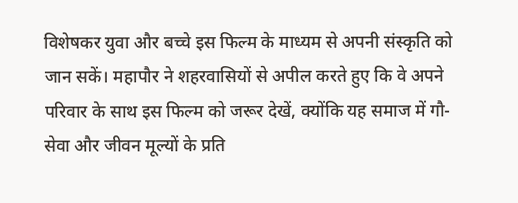विशेषकर युवा और बच्चे इस फिल्म के माध्यम से अपनी संस्कृति को जान सकें। महापौर ने शहरवासियों से अपील करते हुए कि वे अपने परिवार के साथ इस फिल्म को जरूर देखें, क्योंकि यह समाज में गौ-सेवा और जीवन मूल्यों के प्रति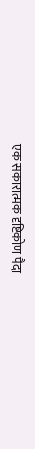एक सकारात्मक दृष्टिकोण पैदा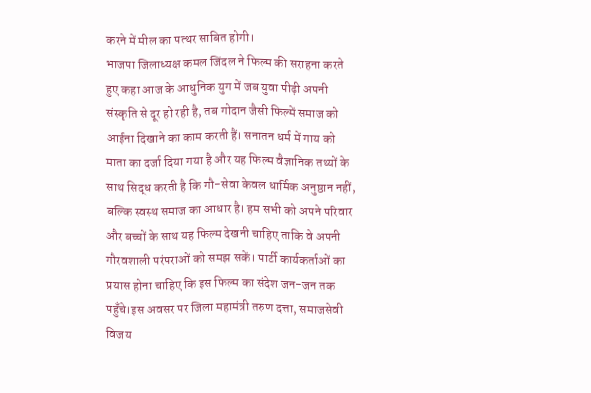करने में मील का पत्थर साबित होगी।
भाजपा जिलाध्यक्ष कमल जिंदल ने फिल्म की सराहना करते हुए कहा आज के आधुनिक युग में जब युवा पीढ़ी अपनी संस्कृति से दूर हो रही है, तब गोदान जैसी फिल्में समाज को आईना दिखाने का काम करती हैं। सनातन धर्म में गाय को माता का दर्जा दिया गया है और यह फिल्म वैज्ञानिक तथ्यों के साथ सिद्ध करती है कि गौ-सेवा केवल धार्मिक अनुष्ठान नहीं, बल्कि स्वस्थ समाज का आधार है। हम सभी को अपने परिवार और बच्चों के साथ यह फिल्म देखनी चाहिए ताकि वे अपनी गौरवशाली परंपराओं को समझ सकें। पार्टी कार्यकर्ताओं का प्रयास होना चाहिए कि इस फिल्म का संदेश जन-जन तक पहुँचे।इस अवसर पर जिला महामंत्री तरुण दत्ता, समाजसेवी विजय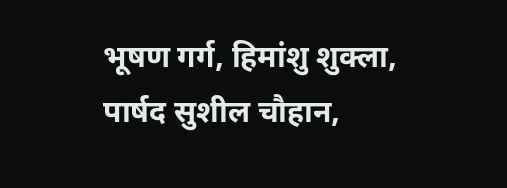भूषण गर्ग, हिमांशु शुक्ला, पार्षद सुशील चौहान,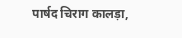पार्षद चिराग कालड़ा,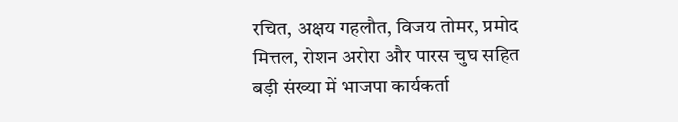रचित, अक्षय गहलौत, विजय तोमर, प्रमोद मित्तल, रोशन अरोरा और पारस चुघ सहित बड़ी संख्या में भाजपा कार्यकर्ता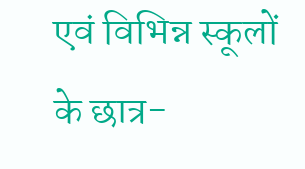एवं विभिन्न स्कूलों के छात्र-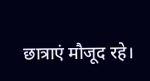छात्राएं मौजूद रहे।